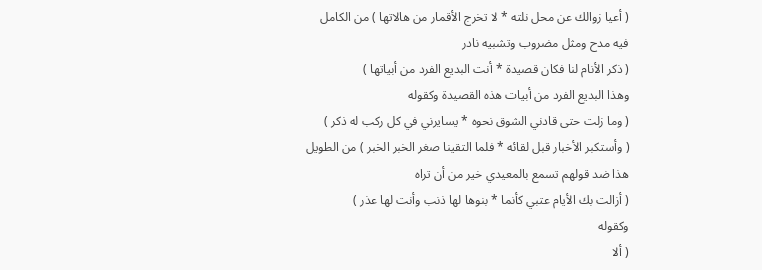( أعيا زوالك عن محل نلته * لا تخرج الأقمار من هالاتها ) من الكامل
فيه مدح ومثل مضروب وتشبيه نادر
( ذكر الأنام لنا فكان قصيدة * أنت البديع الفرد من أبياتها )
وهذا البديع الفرد من أبيات هذه القصيدة وكقوله
( وما زلت حتى قادني الشوق نحوه * يسايرني في كل ركب له ذكر )
( وأستكبر الأخبار قبل لقائه * فلما التقينا صغر الخبر الخبر ) من الطويل
هذا ضد قولهم تسمع بالمعيدي خير من أن تراه
( أزالت بك الأيام عتبي كأنما * بنوها لها ذنب وأنت لها عذر )
وكقوله
( ألا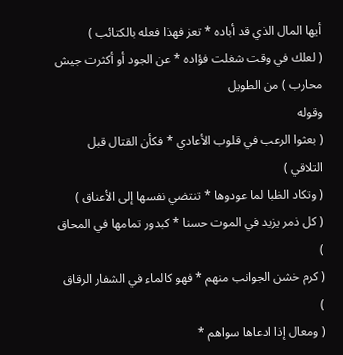أيها المال الذي قد أباده * تعز فهذا فعله بالكتائب )
( لعلك في وقت شغلت فؤاده * عن الجود أو أكثرت جيش محارب ) من الطويل
وقوله
( بعثوا الرعب في قلوب الأعادي * فكأن القتال قبل التلاقي )
( وتكاد الظبا لما عودوها * تنتضي نفسها إلى الأعناق )
( كل ذمر يزيد في الموت حسنا * كبدور تمامها في المحاق )
( كرم خشن الجوانب منهم * فهو كالماء في الشفار الرقاق )
( ومعال إذا ادعاها سواهم *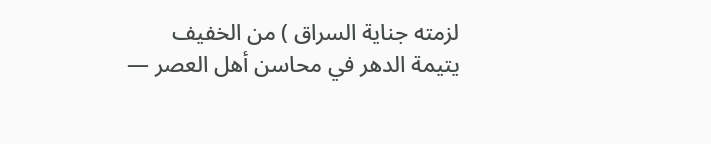لزمته جناية السراق ) من الخفيف
يتيمة الدهر في محاسن أهل العصر —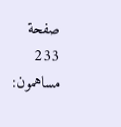صفحة 233
مساهمون: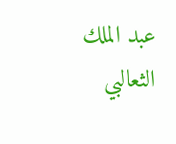عبد الملك الثعالبي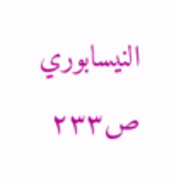النيسابوري
ص٢٣٣